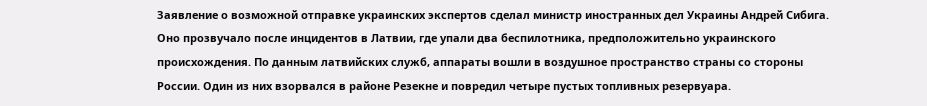Заявление о возможной отправке украинских экспертов сделал министр иностранных дел Украины Андрей Сибига. Оно прозвучало после инцидентов в Латвии, где упали два беспилотника, предположительно украинского происхождения. По данным латвийских служб, аппараты вошли в воздушное пространство страны со стороны России. Один из них взорвался в районе Резекне и повредил четыре пустых топливных резервуара.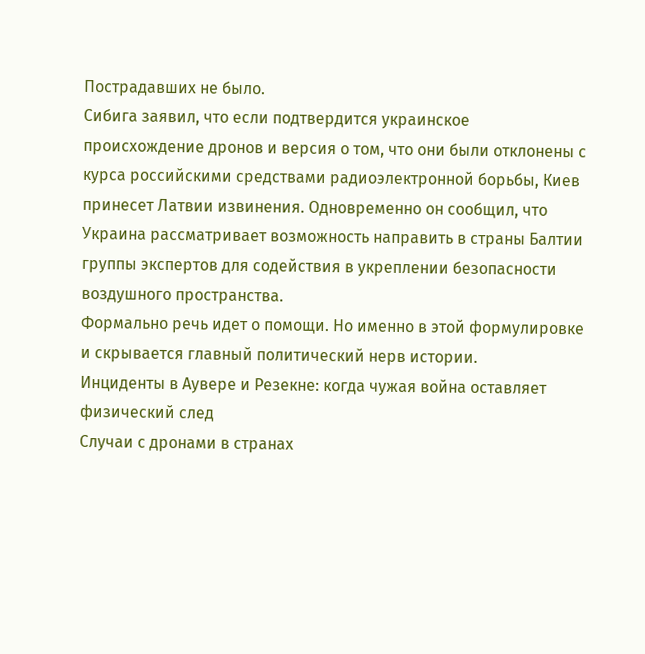Пострадавших не было.
Сибига заявил, что если подтвердится украинское происхождение дронов и версия о том, что они были отклонены с курса российскими средствами радиоэлектронной борьбы, Киев принесет Латвии извинения. Одновременно он сообщил, что Украина рассматривает возможность направить в страны Балтии группы экспертов для содействия в укреплении безопасности воздушного пространства.
Формально речь идет о помощи. Но именно в этой формулировке и скрывается главный политический нерв истории.
Инциденты в Аувере и Резекне: когда чужая война оставляет физический след
Случаи с дронами в странах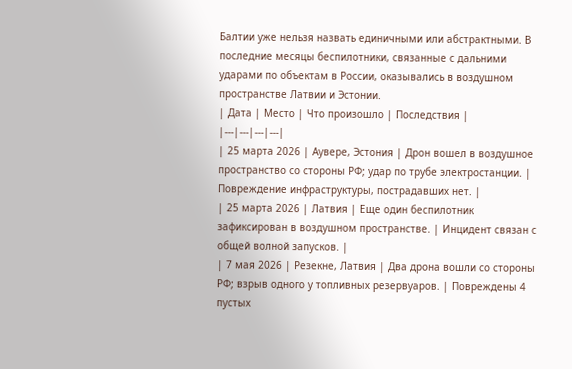Балтии уже нельзя назвать единичными или абстрактными. В последние месяцы беспилотники, связанные с дальними ударами по объектам в России, оказывались в воздушном пространстве Латвии и Эстонии.
| Дата | Место | Что произошло | Последствия |
|---|---|---|---|
| 25 марта 2026 | Аувере, Эстония | Дрон вошел в воздушное пространство со стороны РФ; удар по трубе электростанции. | Повреждение инфраструктуры, пострадавших нет. |
| 25 марта 2026 | Латвия | Еще один беспилотник зафиксирован в воздушном пространстве. | Инцидент связан с общей волной запусков. |
| 7 мая 2026 | Резекне, Латвия | Два дрона вошли со стороны РФ; взрыв одного у топливных резервуаров. | Повреждены 4 пустых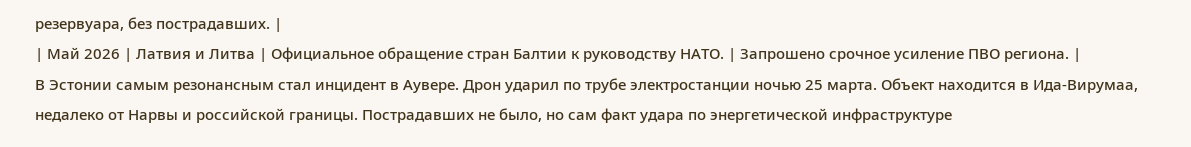резервуара, без пострадавших. |
| Май 2026 | Латвия и Литва | Официальное обращение стран Балтии к руководству НАТО. | Запрошено срочное усиление ПВО региона. |
В Эстонии самым резонансным стал инцидент в Аувере. Дрон ударил по трубе электростанции ночью 25 марта. Объект находится в Ида-Вирумаа, недалеко от Нарвы и российской границы. Пострадавших не было, но сам факт удара по энергетической инфраструктуре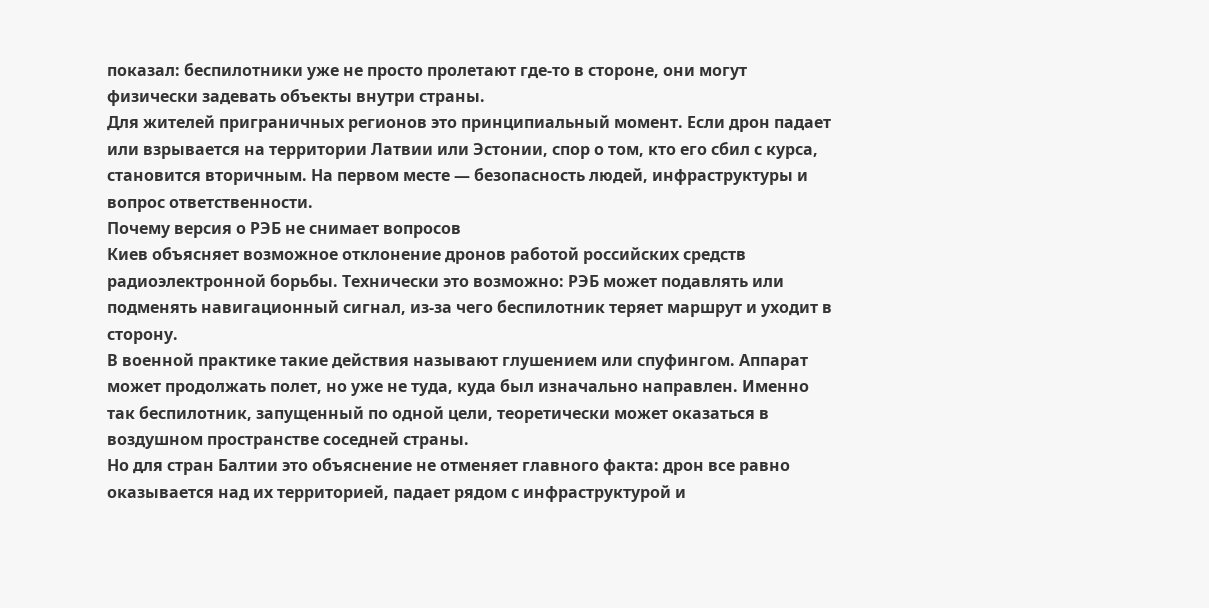показал: беспилотники уже не просто пролетают где-то в стороне, они могут физически задевать объекты внутри страны.
Для жителей приграничных регионов это принципиальный момент. Если дрон падает или взрывается на территории Латвии или Эстонии, спор о том, кто его сбил с курса, становится вторичным. На первом месте — безопасность людей, инфраструктуры и вопрос ответственности.
Почему версия о РЭБ не снимает вопросов
Киев объясняет возможное отклонение дронов работой российских средств радиоэлектронной борьбы. Технически это возможно: РЭБ может подавлять или подменять навигационный сигнал, из-за чего беспилотник теряет маршрут и уходит в сторону.
В военной практике такие действия называют глушением или спуфингом. Аппарат может продолжать полет, но уже не туда, куда был изначально направлен. Именно так беспилотник, запущенный по одной цели, теоретически может оказаться в воздушном пространстве соседней страны.
Но для стран Балтии это объяснение не отменяет главного факта: дрон все равно оказывается над их территорией, падает рядом с инфраструктурой и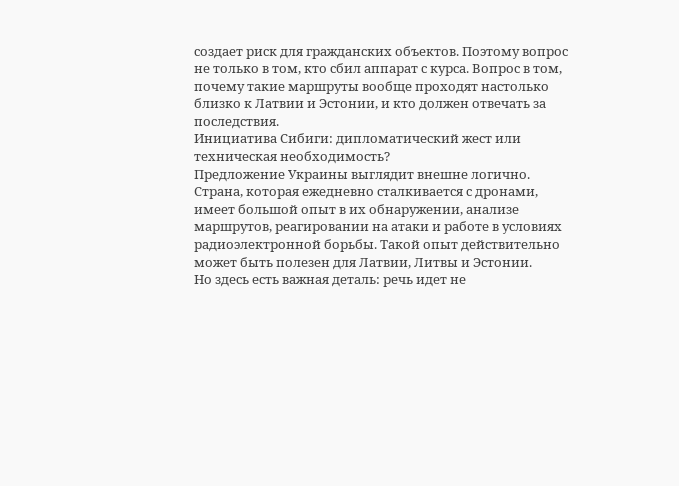создает риск для гражданских объектов. Поэтому вопрос не только в том, кто сбил аппарат с курса. Вопрос в том, почему такие маршруты вообще проходят настолько близко к Латвии и Эстонии, и кто должен отвечать за последствия.
Инициатива Сибиги: дипломатический жест или техническая необходимость?
Предложение Украины выглядит внешне логично. Страна, которая ежедневно сталкивается с дронами, имеет большой опыт в их обнаружении, анализе маршрутов, реагировании на атаки и работе в условиях радиоэлектронной борьбы. Такой опыт действительно может быть полезен для Латвии, Литвы и Эстонии.
Но здесь есть важная деталь: речь идет не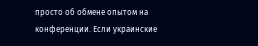просто об обмене опытом на конференции. Если украинские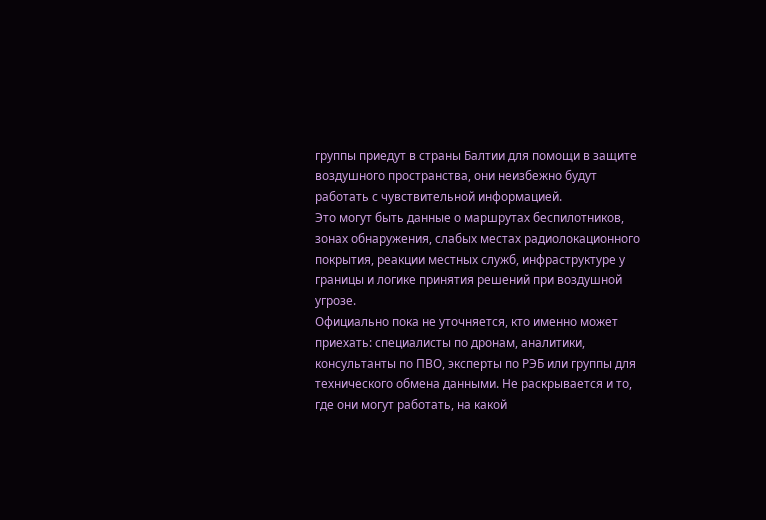группы приедут в страны Балтии для помощи в защите воздушного пространства, они неизбежно будут работать с чувствительной информацией.
Это могут быть данные о маршрутах беспилотников, зонах обнаружения, слабых местах радиолокационного покрытия, реакции местных служб, инфраструктуре у границы и логике принятия решений при воздушной угрозе.
Официально пока не уточняется, кто именно может приехать: специалисты по дронам, аналитики, консультанты по ПВО, эксперты по РЭБ или группы для технического обмена данными. Не раскрывается и то, где они могут работать, на какой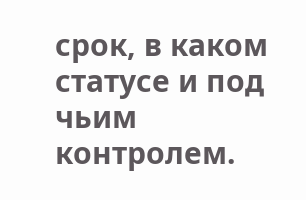срок, в каком статусе и под чьим контролем.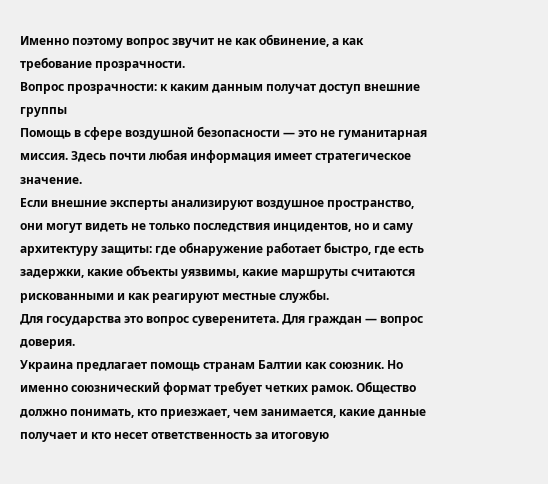Именно поэтому вопрос звучит не как обвинение, а как требование прозрачности.
Вопрос прозрачности: к каким данным получат доступ внешние группы
Помощь в сфере воздушной безопасности — это не гуманитарная миссия. Здесь почти любая информация имеет стратегическое значение.
Если внешние эксперты анализируют воздушное пространство, они могут видеть не только последствия инцидентов, но и саму архитектуру защиты: где обнаружение работает быстро, где есть задержки, какие объекты уязвимы, какие маршруты считаются рискованными и как реагируют местные службы.
Для государства это вопрос суверенитета. Для граждан — вопрос доверия.
Украина предлагает помощь странам Балтии как союзник. Но именно союзнический формат требует четких рамок. Общество должно понимать, кто приезжает, чем занимается, какие данные получает и кто несет ответственность за итоговую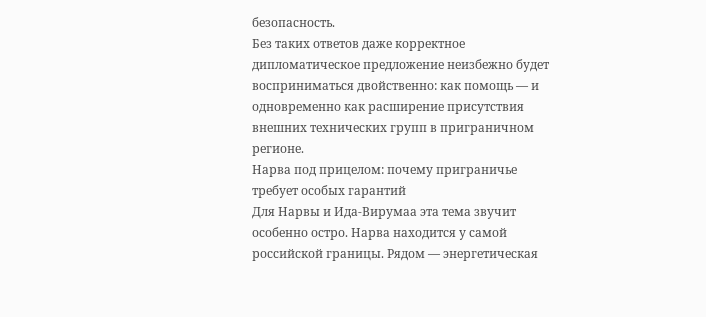безопасность.
Без таких ответов даже корректное дипломатическое предложение неизбежно будет восприниматься двойственно: как помощь — и одновременно как расширение присутствия внешних технических групп в приграничном регионе.
Нарва под прицелом: почему приграничье требует особых гарантий
Для Нарвы и Ида-Вирумаа эта тема звучит особенно остро. Нарва находится у самой российской границы. Рядом — энергетическая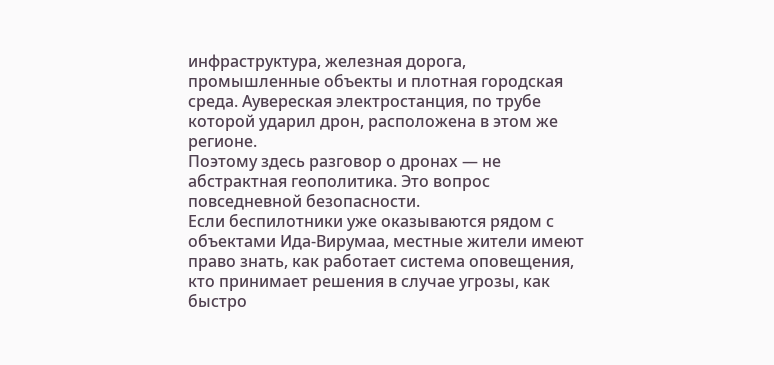инфраструктура, железная дорога, промышленные объекты и плотная городская среда. Аувереская электростанция, по трубе которой ударил дрон, расположена в этом же регионе.
Поэтому здесь разговор о дронах — не абстрактная геополитика. Это вопрос повседневной безопасности.
Если беспилотники уже оказываются рядом с объектами Ида-Вирумаа, местные жители имеют право знать, как работает система оповещения, кто принимает решения в случае угрозы, как быстро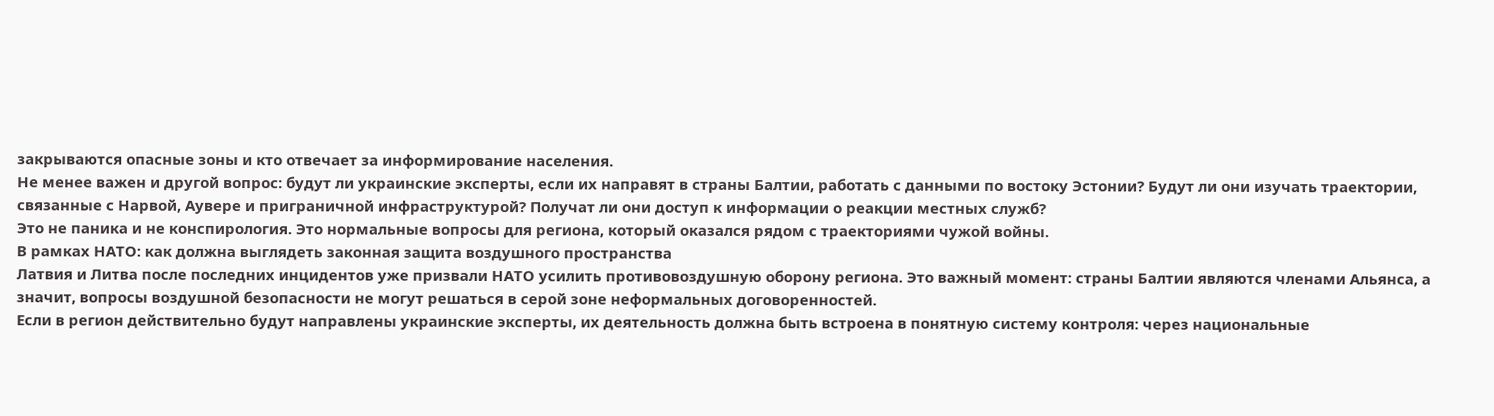закрываются опасные зоны и кто отвечает за информирование населения.
Не менее важен и другой вопрос: будут ли украинские эксперты, если их направят в страны Балтии, работать с данными по востоку Эстонии? Будут ли они изучать траектории, связанные с Нарвой, Аувере и приграничной инфраструктурой? Получат ли они доступ к информации о реакции местных служб?
Это не паника и не конспирология. Это нормальные вопросы для региона, который оказался рядом с траекториями чужой войны.
В рамках НАТО: как должна выглядеть законная защита воздушного пространства
Латвия и Литва после последних инцидентов уже призвали НАТО усилить противовоздушную оборону региона. Это важный момент: страны Балтии являются членами Альянса, а значит, вопросы воздушной безопасности не могут решаться в серой зоне неформальных договоренностей.
Если в регион действительно будут направлены украинские эксперты, их деятельность должна быть встроена в понятную систему контроля: через национальные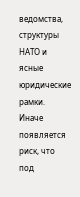ведомства, структуры НАТО и ясные юридические рамки.
Иначе появляется риск, что под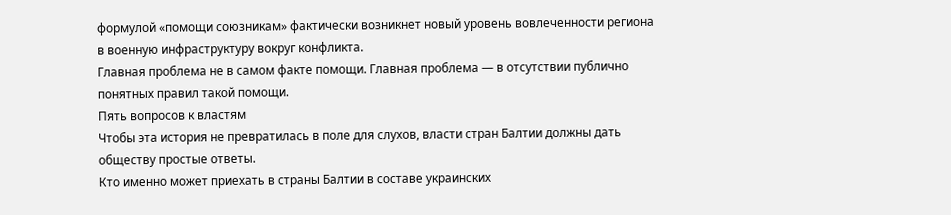формулой «помощи союзникам» фактически возникнет новый уровень вовлеченности региона в военную инфраструктуру вокруг конфликта.
Главная проблема не в самом факте помощи. Главная проблема — в отсутствии публично понятных правил такой помощи.
Пять вопросов к властям
Чтобы эта история не превратилась в поле для слухов, власти стран Балтии должны дать обществу простые ответы.
Кто именно может приехать в страны Балтии в составе украинских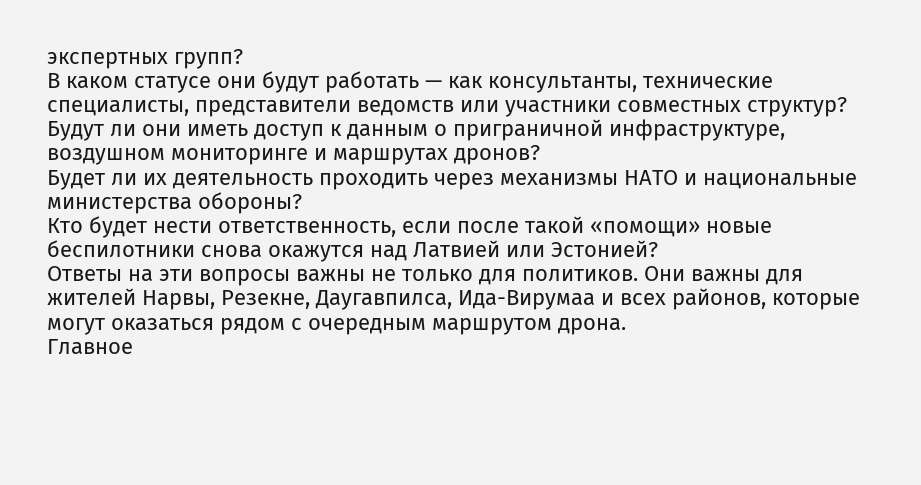экспертных групп?
В каком статусе они будут работать — как консультанты, технические специалисты, представители ведомств или участники совместных структур?
Будут ли они иметь доступ к данным о приграничной инфраструктуре, воздушном мониторинге и маршрутах дронов?
Будет ли их деятельность проходить через механизмы НАТО и национальные министерства обороны?
Кто будет нести ответственность, если после такой «помощи» новые беспилотники снова окажутся над Латвией или Эстонией?
Ответы на эти вопросы важны не только для политиков. Они важны для жителей Нарвы, Резекне, Даугавпилса, Ида-Вирумаа и всех районов, которые могут оказаться рядом с очередным маршрутом дрона.
Главное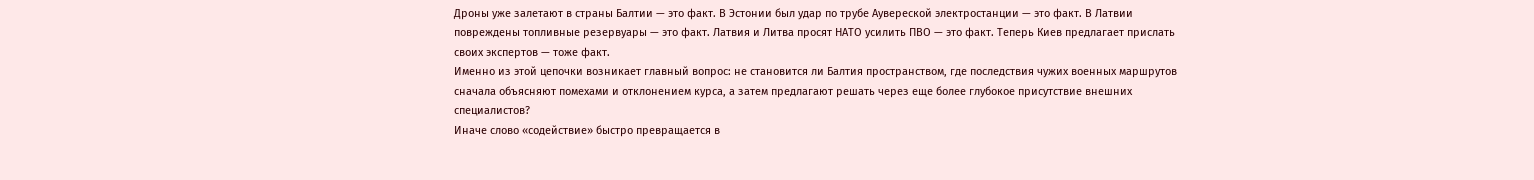Дроны уже залетают в страны Балтии — это факт. В Эстонии был удар по трубе Аувереской электростанции — это факт. В Латвии повреждены топливные резервуары — это факт. Латвия и Литва просят НАТО усилить ПВО — это факт. Теперь Киев предлагает прислать своих экспертов — тоже факт.
Именно из этой цепочки возникает главный вопрос: не становится ли Балтия пространством, где последствия чужих военных маршрутов сначала объясняют помехами и отклонением курса, а затем предлагают решать через еще более глубокое присутствие внешних специалистов?
Иначе слово «содействие» быстро превращается в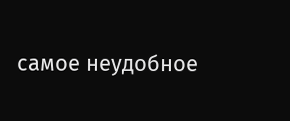самое неудобное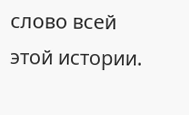слово всей этой истории.